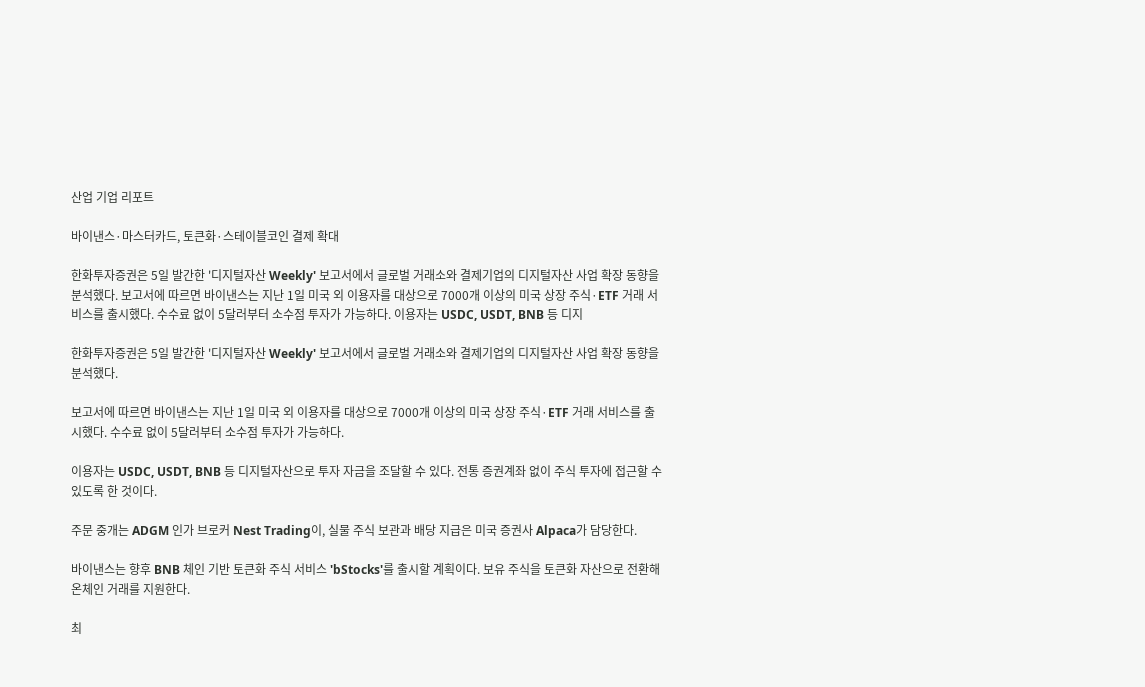산업 기업 리포트

바이낸스·마스터카드, 토큰화·스테이블코인 결제 확대

한화투자증권은 5일 발간한 '디지털자산 Weekly' 보고서에서 글로벌 거래소와 결제기업의 디지털자산 사업 확장 동향을 분석했다. 보고서에 따르면 바이낸스는 지난 1일 미국 외 이용자를 대상으로 7000개 이상의 미국 상장 주식·ETF 거래 서비스를 출시했다. 수수료 없이 5달러부터 소수점 투자가 가능하다. 이용자는 USDC, USDT, BNB 등 디지

한화투자증권은 5일 발간한 '디지털자산 Weekly' 보고서에서 글로벌 거래소와 결제기업의 디지털자산 사업 확장 동향을 분석했다.

보고서에 따르면 바이낸스는 지난 1일 미국 외 이용자를 대상으로 7000개 이상의 미국 상장 주식·ETF 거래 서비스를 출시했다. 수수료 없이 5달러부터 소수점 투자가 가능하다.

이용자는 USDC, USDT, BNB 등 디지털자산으로 투자 자금을 조달할 수 있다. 전통 증권계좌 없이 주식 투자에 접근할 수 있도록 한 것이다.

주문 중개는 ADGM 인가 브로커 Nest Trading이, 실물 주식 보관과 배당 지급은 미국 증권사 Alpaca가 담당한다.

바이낸스는 향후 BNB 체인 기반 토큰화 주식 서비스 'bStocks'를 출시할 계획이다. 보유 주식을 토큰화 자산으로 전환해 온체인 거래를 지원한다.

최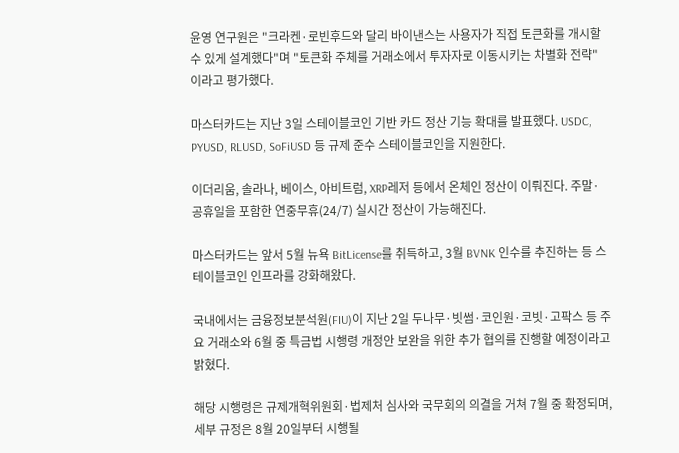윤영 연구원은 "크라켄·로빈후드와 달리 바이낸스는 사용자가 직접 토큰화를 개시할 수 있게 설계했다"며 "토큰화 주체를 거래소에서 투자자로 이동시키는 차별화 전략"이라고 평가했다.

마스터카드는 지난 3일 스테이블코인 기반 카드 정산 기능 확대를 발표했다. USDC, PYUSD, RLUSD, SoFiUSD 등 규제 준수 스테이블코인을 지원한다.

이더리움, 솔라나, 베이스, 아비트럼, XRP레저 등에서 온체인 정산이 이뤄진다. 주말·공휴일을 포함한 연중무휴(24/7) 실시간 정산이 가능해진다.

마스터카드는 앞서 5월 뉴욕 BitLicense를 취득하고, 3월 BVNK 인수를 추진하는 등 스테이블코인 인프라를 강화해왔다.

국내에서는 금융정보분석원(FIU)이 지난 2일 두나무·빗썸·코인원·코빗·고팍스 등 주요 거래소와 6월 중 특금법 시행령 개정안 보완을 위한 추가 협의를 진행할 예정이라고 밝혔다.

해당 시행령은 규제개혁위원회·법제처 심사와 국무회의 의결을 거쳐 7월 중 확정되며, 세부 규정은 8월 20일부터 시행될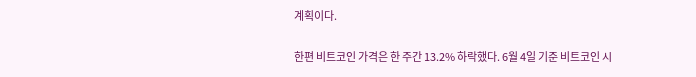계획이다.

한편 비트코인 가격은 한 주간 13.2% 하락했다. 6월 4일 기준 비트코인 시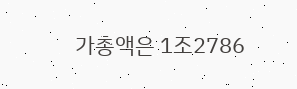가총액은 1조2786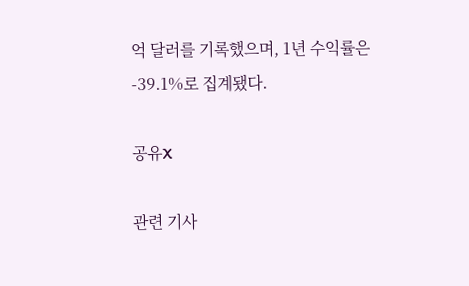억 달러를 기록했으며, 1년 수익률은 -39.1%로 집계됐다.

공유X

관련 기사